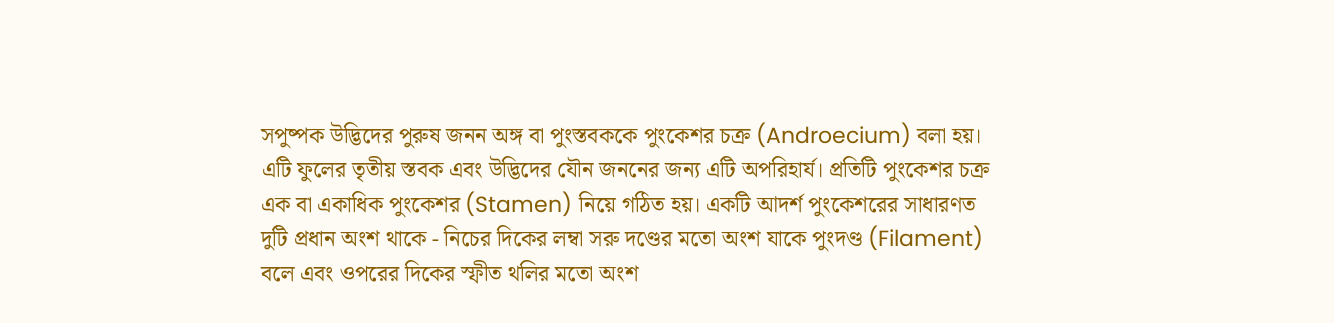সপুষ্পক উদ্ভিদের পুরুষ জনন অঙ্গ বা পুংস্তবককে পুংকেশর চক্র (Androecium) বলা হয়। এটি ফুলের তৃতীয় স্তবক এবং উদ্ভিদের যৌন জননের জন্য এটি অপরিহার্য। প্রতিটি পুংকেশর চক্র এক বা একাধিক পুংকেশর (Stamen) নিয়ে গঠিত হয়। একটি আদর্শ পুংকেশরের সাধারণত দুটি প্রধান অংশ থাকে - নিচের দিকের লম্বা সরু দণ্ডের মতো অংশ যাকে পুংদণ্ড (Filament) বলে এবং ওপরের দিকের স্ফীত থলির মতো অংশ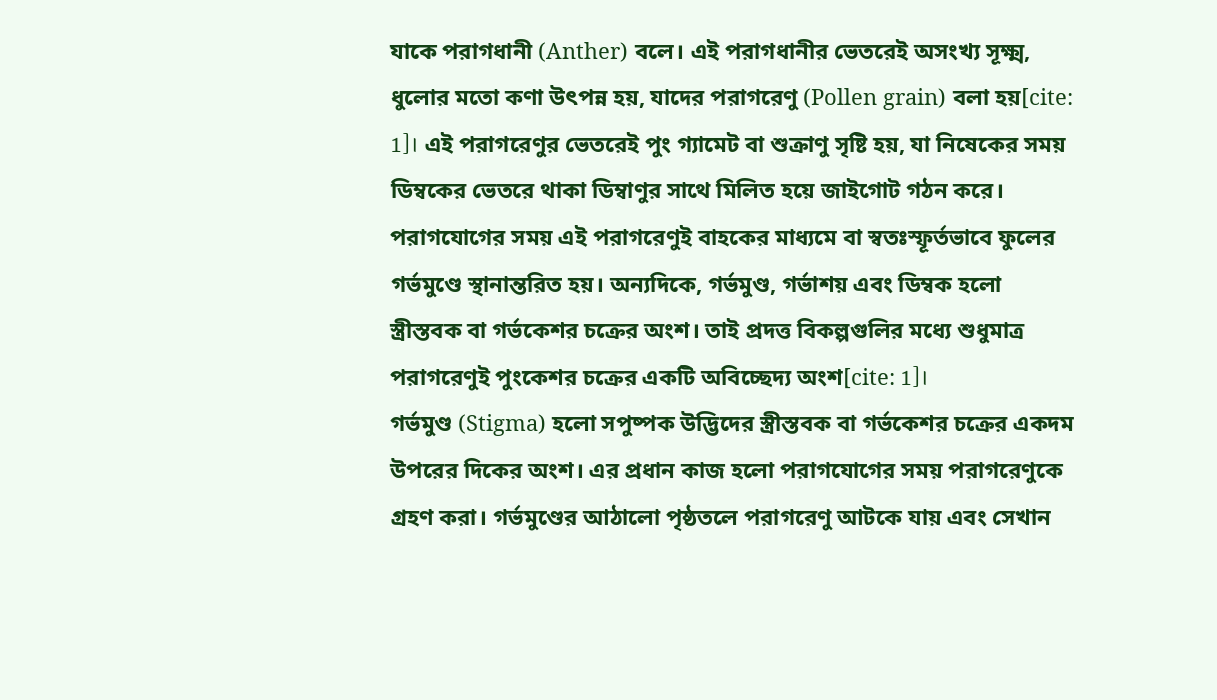যাকে পরাগধানী (Anther) বলে। এই পরাগধানীর ভেতরেই অসংখ্য সূক্ষ্ম, ধুলোর মতো কণা উৎপন্ন হয়, যাদের পরাগরেণু (Pollen grain) বলা হয়[cite: 1]। এই পরাগরেণুর ভেতরেই পুং গ্যামেট বা শুক্রাণু সৃষ্টি হয়, যা নিষেকের সময় ডিম্বকের ভেতরে থাকা ডিম্বাণুর সাথে মিলিত হয়ে জাইগোট গঠন করে। পরাগযোগের সময় এই পরাগরেণুই বাহকের মাধ্যমে বা স্বতঃস্ফূর্তভাবে ফুলের গর্ভমুণ্ডে স্থানান্তরিত হয়। অন্যদিকে, গর্ভমুণ্ড, গর্ভাশয় এবং ডিম্বক হলো স্ত্রীস্তবক বা গর্ভকেশর চক্রের অংশ। তাই প্রদত্ত বিকল্পগুলির মধ্যে শুধুমাত্র পরাগরেণুই পুংকেশর চক্রের একটি অবিচ্ছেদ্য অংশ[cite: 1]।
গর্ভমুণ্ড (Stigma) হলো সপুষ্পক উদ্ভিদের স্ত্রীস্তবক বা গর্ভকেশর চক্রের একদম উপরের দিকের অংশ। এর প্রধান কাজ হলো পরাগযোগের সময় পরাগরেণুকে গ্রহণ করা। গর্ভমুণ্ডের আঠালো পৃষ্ঠতলে পরাগরেণু আটকে যায় এবং সেখান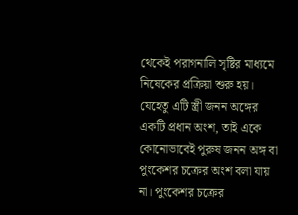থেকেই পরাগনালি সৃষ্টির মাধ্যমে নিষেকের প্রক্রিয়া শুরু হয়। যেহেতু এটি স্ত্রী জনন অঙ্গের একটি প্রধান অংশ, তাই একে কোনোভাবেই পুরুষ জনন অঙ্গ বা পুংকেশর চক্রের অংশ বলা যায় না। পুংকেশর চক্রের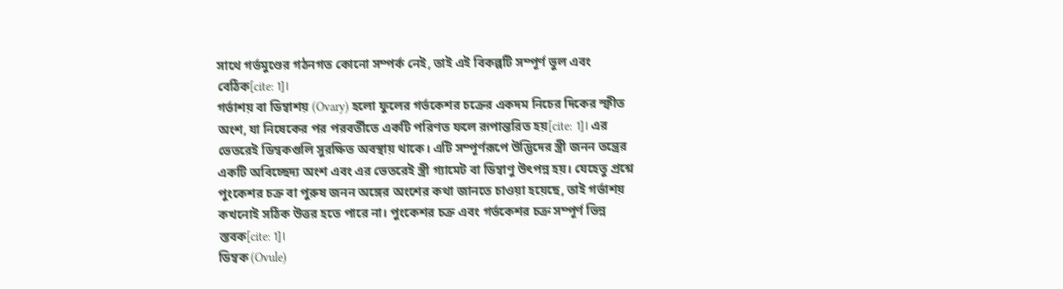সাথে গর্ভমুণ্ডের গঠনগত কোনো সম্পর্ক নেই, তাই এই বিকল্পটি সম্পূর্ণ ভুল এবং বেঠিক[cite: 1]।
গর্ভাশয় বা ডিম্বাশয় (Ovary) হলো ফুলের গর্ভকেশর চক্রের একদম নিচের দিকের স্ফীত অংশ, যা নিষেকের পর পরবর্তীতে একটি পরিণত ফলে রূপান্তরিত হয়[cite: 1]। এর ভেতরেই ডিম্বকগুলি সুরক্ষিত অবস্থায় থাকে। এটি সম্পূর্ণরূপে উদ্ভিদের স্ত্রী জনন তন্ত্রের একটি অবিচ্ছেদ্য অংশ এবং এর ভেতরেই স্ত্রী গ্যামেট বা ডিম্বাণু উৎপন্ন হয়। যেহেতু প্রশ্নে পুংকেশর চক্র বা পুরুষ জনন অঙ্গের অংশের কথা জানতে চাওয়া হয়েছে, তাই গর্ভাশয় কখনোই সঠিক উত্তর হতে পারে না। পুংকেশর চক্র এবং গর্ভকেশর চক্র সম্পূর্ণ ভিন্ন স্তবক[cite: 1]।
ডিম্বক (Ovule)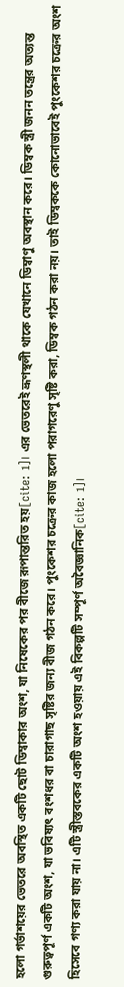হলো গর্ভাশয়ের ভেতরে অবস্থিত একটি ছোট ডিম্বাকার অংশ, যা নিষেকের পর বীজে রূপান্তরিত হয়[cite: 1]। এর ভেতরেই ভ্রূণস্থলী থাকে যেখানে ডিম্বাণু অবস্থান করে। ডিম্বক স্ত্রী জনন তন্ত্রের অত্যন্ত গুরুত্বপূর্ণ একটি অংশ, যা ভবিষ্যৎ বংশধর বা চারাগাছ সৃষ্টির জন্য বীজ গঠন করে। পুংকেশর চক্রের কাজ হলো পরাগরেণু সৃষ্টি করা, ডিম্বক গঠন করা নয়। তাই ডিম্বককে কোনোভাবেই পুংকেশর চক্রের অংশ হিসেবে গণ্য করা যায় না। এটি স্ত্রীস্তবকের একটি অংশ হওয়ায় এই বিকল্পটি সম্পূর্ণ অবৈজ্ঞানিক[cite: 1]।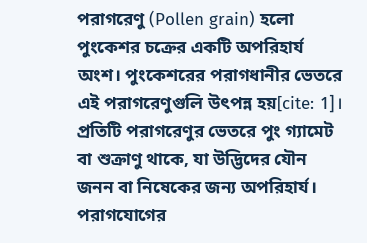পরাগরেণু (Pollen grain) হলো পুংকেশর চক্রের একটি অপরিহার্য অংশ। পুংকেশরের পরাগধানীর ভেতরে এই পরাগরেণুগুলি উৎপন্ন হয়[cite: 1]। প্রতিটি পরাগরেণুর ভেতরে পুং গ্যামেট বা শুক্রাণু থাকে, যা উদ্ভিদের যৌন জনন বা নিষেকের জন্য অপরিহার্য। পরাগযোগের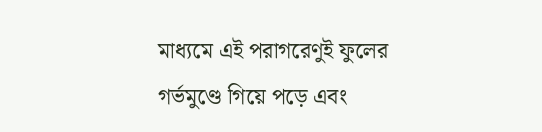মাধ্যমে এই পরাগরেণুই ফুলের গর্ভমুণ্ডে গিয়ে পড়ে এবং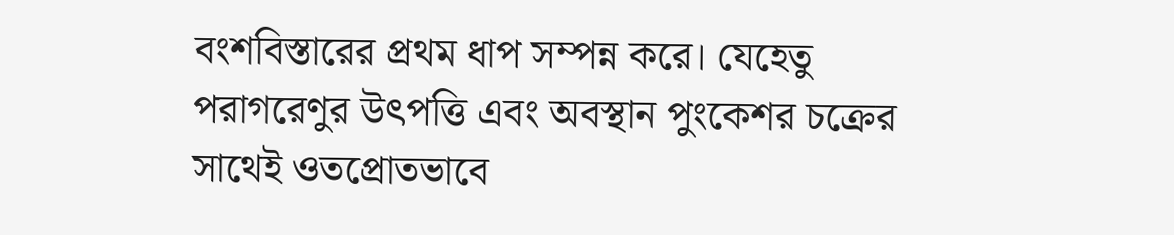বংশবিস্তারের প্রথম ধাপ সম্পন্ন করে। যেহেতু পরাগরেণুর উৎপত্তি এবং অবস্থান পুংকেশর চক্রের সাথেই ওতপ্রোতভাবে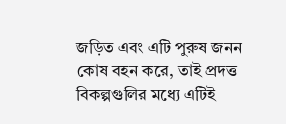জড়িত এবং এটি পুরুষ জনন কোষ বহন করে, তাই প্রদত্ত বিকল্পগুলির মধ্যে এটিই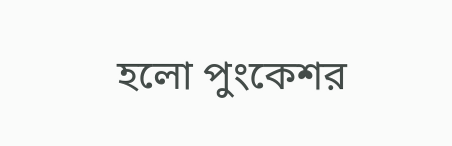হলো পুংকেশর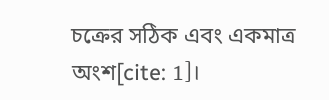চক্রের সঠিক এবং একমাত্র অংশ[cite: 1]।